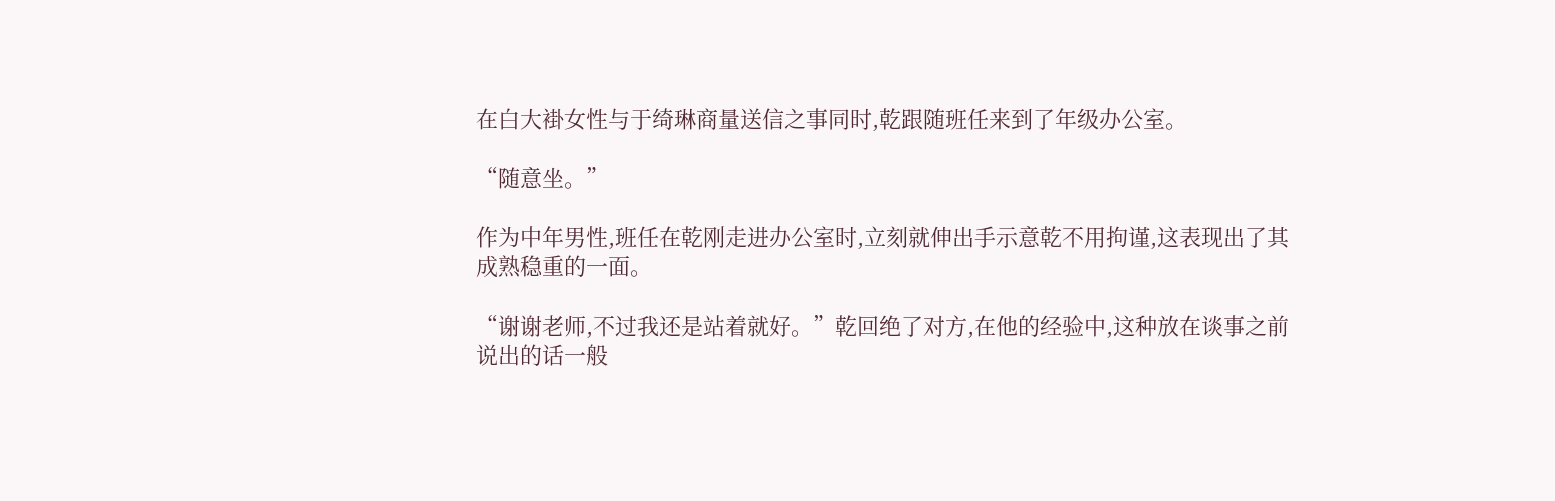在白大褂女性与于绮琳商量送信之事同时,乾跟随班任来到了年级办公室。

“随意坐。”

作为中年男性,班任在乾刚走进办公室时,立刻就伸出手示意乾不用拘谨,这表现出了其成熟稳重的一面。

“谢谢老师,不过我还是站着就好。”乾回绝了对方,在他的经验中,这种放在谈事之前说出的话一般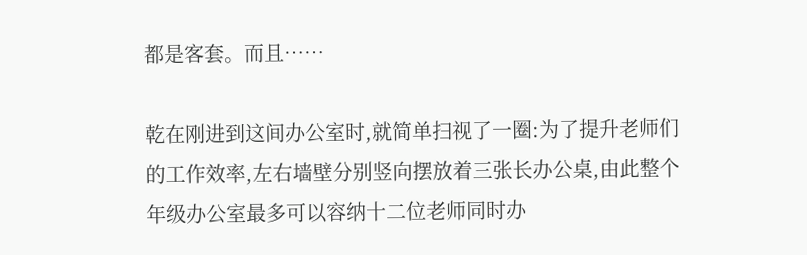都是客套。而且……

乾在刚进到这间办公室时,就简单扫视了一圈:为了提升老师们的工作效率,左右墙壁分别竖向摆放着三张长办公桌,由此整个年级办公室最多可以容纳十二位老师同时办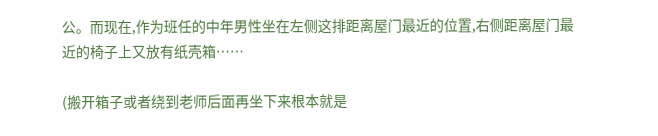公。而现在,作为班任的中年男性坐在左侧这排距离屋门最近的位置,右侧距离屋门最近的椅子上又放有纸壳箱……

(搬开箱子或者绕到老师后面再坐下来根本就是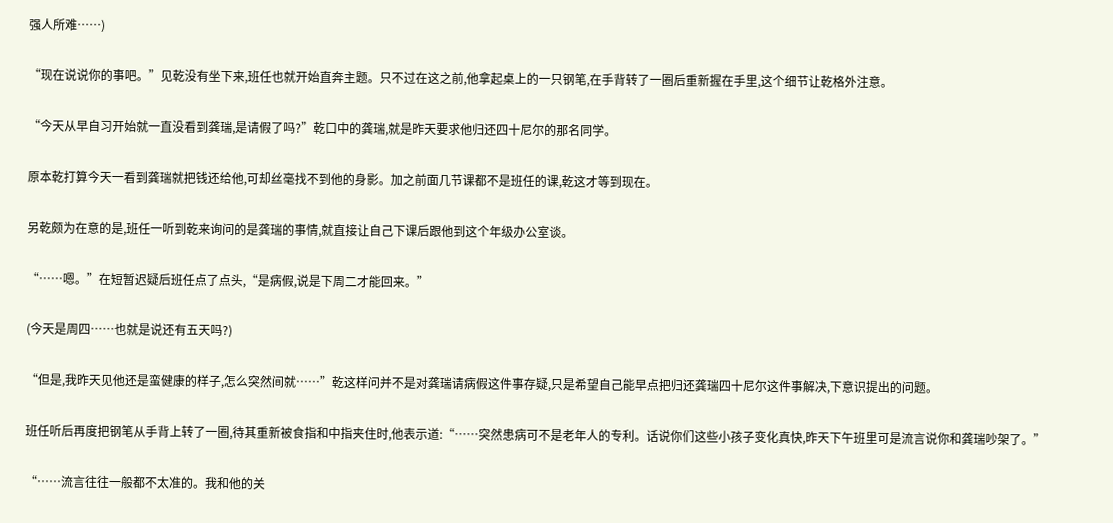强人所难……)

“现在说说你的事吧。”见乾没有坐下来,班任也就开始直奔主题。只不过在这之前,他拿起桌上的一只钢笔,在手背转了一圈后重新握在手里,这个细节让乾格外注意。

“今天从早自习开始就一直没看到龚瑞,是请假了吗?”乾口中的龚瑞,就是昨天要求他归还四十尼尔的那名同学。

原本乾打算今天一看到龚瑞就把钱还给他,可却丝毫找不到他的身影。加之前面几节课都不是班任的课,乾这才等到现在。

另乾颇为在意的是,班任一听到乾来询问的是龚瑞的事情,就直接让自己下课后跟他到这个年级办公室谈。

“……嗯。”在短暂迟疑后班任点了点头,“是病假,说是下周二才能回来。”

(今天是周四……也就是说还有五天吗?)

“但是,我昨天见他还是蛮健康的样子,怎么突然间就……”乾这样问并不是对龚瑞请病假这件事存疑,只是希望自己能早点把归还龚瑞四十尼尔这件事解决,下意识提出的问题。

班任听后再度把钢笔从手背上转了一圈,待其重新被食指和中指夹住时,他表示道:“……突然患病可不是老年人的专利。话说你们这些小孩子变化真快,昨天下午班里可是流言说你和龚瑞吵架了。”

“……流言往往一般都不太准的。我和他的关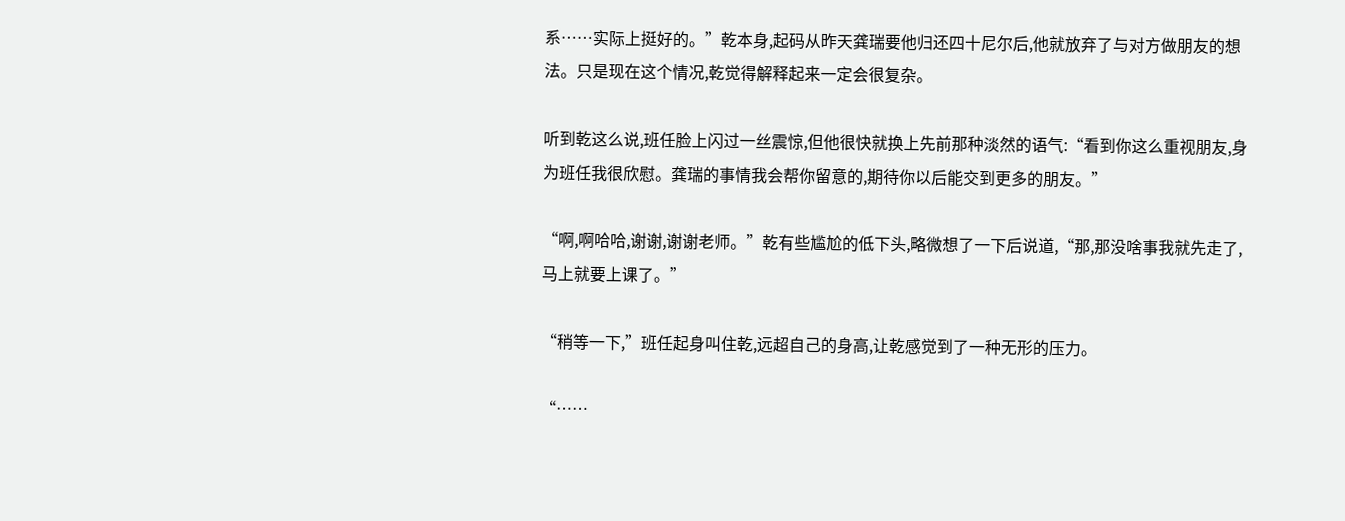系……实际上挺好的。”乾本身,起码从昨天龚瑞要他归还四十尼尔后,他就放弃了与对方做朋友的想法。只是现在这个情况,乾觉得解释起来一定会很复杂。

听到乾这么说,班任脸上闪过一丝震惊,但他很快就换上先前那种淡然的语气:“看到你这么重视朋友,身为班任我很欣慰。龚瑞的事情我会帮你留意的,期待你以后能交到更多的朋友。”

“啊,啊哈哈,谢谢,谢谢老师。”乾有些尴尬的低下头,略微想了一下后说道,“那,那没啥事我就先走了,马上就要上课了。”

“稍等一下,”班任起身叫住乾,远超自己的身高,让乾感觉到了一种无形的压力。

“……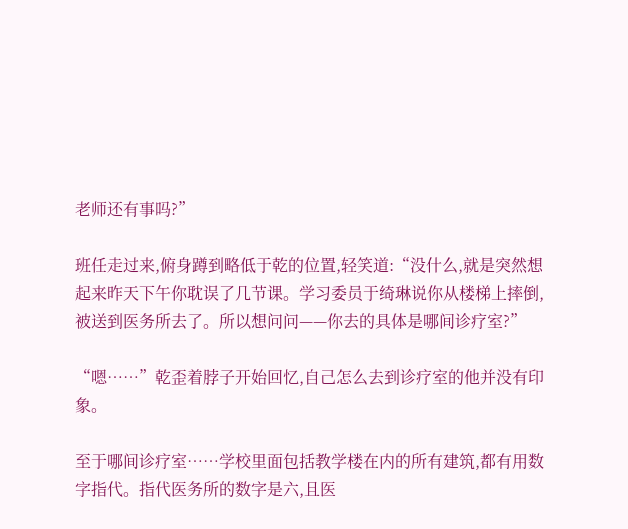老师还有事吗?”

班任走过来,俯身蹲到略低于乾的位置,轻笑道:“没什么,就是突然想起来昨天下午你耽误了几节课。学习委员于绮琳说你从楼梯上摔倒,被送到医务所去了。所以想问问——你去的具体是哪间诊疗室?”

“嗯……”乾歪着脖子开始回忆,自己怎么去到诊疗室的他并没有印象。

至于哪间诊疗室……学校里面包括教学楼在内的所有建筑,都有用数字指代。指代医务所的数字是六,且医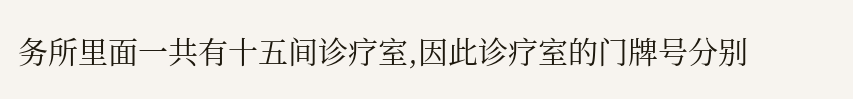务所里面一共有十五间诊疗室,因此诊疗室的门牌号分别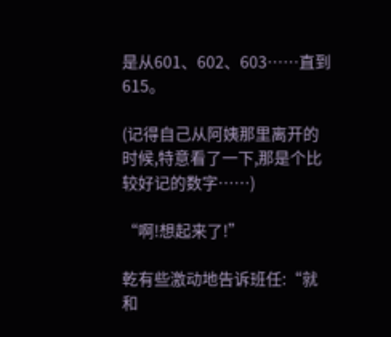是从601、602、603……直到615。

(记得自己从阿姨那里离开的时候,特意看了一下,那是个比较好记的数字……)

“啊!想起来了!”

乾有些激动地告诉班任:“就和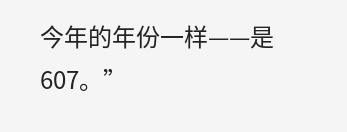今年的年份一样——是607。”